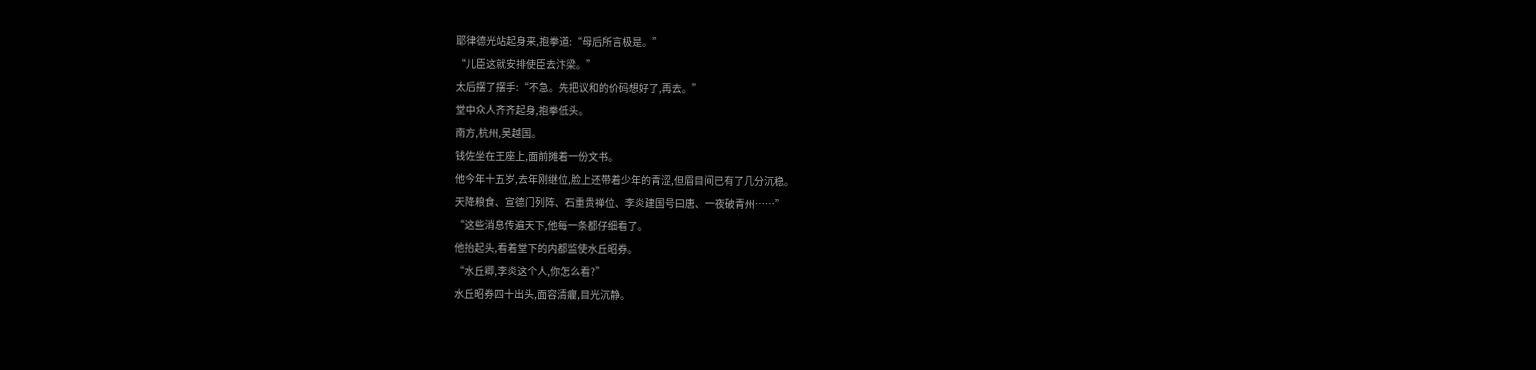耶律德光站起身来,抱拳道:“母后所言极是。”
“儿臣这就安排使臣去汴梁。”
太后摆了摆手:“不急。先把议和的价码想好了,再去。”
堂中众人齐齐起身,抱拳低头。
南方,杭州,吴越国。
钱佐坐在王座上,面前摊着一份文书。
他今年十五岁,去年刚继位,脸上还带着少年的青涩,但眉目间已有了几分沉稳。
天降粮食、宣德门列阵、石重贵禅位、李炎建国号曰唐、一夜破青州……”
“这些消息传遍天下,他每一条都仔细看了。
他抬起头,看着堂下的内都监使水丘昭券。
“水丘卿,李炎这个人,你怎么看?”
水丘昭券四十出头,面容清癯,目光沉静。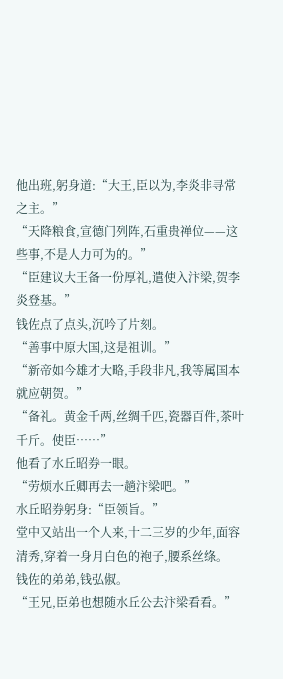他出班,躬身道:“大王,臣以为,李炎非寻常之主。”
“天降粮食,宣德门列阵,石重贵禅位——这些事,不是人力可为的。”
“臣建议大王备一份厚礼,遣使入汴梁,贺李炎登基。”
钱佐点了点头,沉吟了片刻。
“善事中原大国,这是祖训。”
“新帝如今雄才大略,手段非凡,我等属国本就应朝贺。”
“备礼。黄金千两,丝绸千匹,瓷器百件,茶叶千斤。使臣……”
他看了水丘昭券一眼。
“劳烦水丘卿再去一趟汴梁吧。”
水丘昭券躬身:“臣领旨。”
堂中又站出一个人来,十二三岁的少年,面容清秀,穿着一身月白色的袍子,腰系丝绦。
钱佐的弟弟,钱弘俶。
“王兄,臣弟也想随水丘公去汴梁看看。”